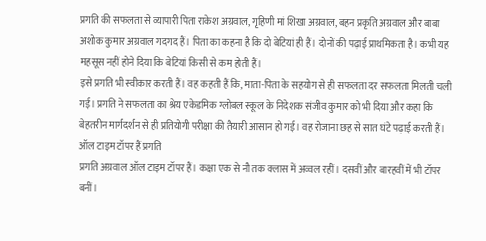प्रगति की सफलता से व्यापारी पिता राकेश अग्रवाल, गृहिणी मां शिखा अग्रवाल, बहन प्रकृति अग्रवाल और बाबा अशोक कुमार अग्रवाल गदगद हैं। पिता का कहना है कि दो बेटियां ही हैं। दोनों की पढ़ाई प्राथमिकता है। कभी यह महसूस नहीं होने दिया कि बेटियां किसी से कम होती हैं।
इसे प्रगति भी स्वीकार करती हैं। वह कहती हैं कि, माता-पिता के सहयोग से ही सफलता दर सफलता मिलती चली गई। प्रगति ने सफलता का श्रेय एकेडमिक ग्लोबल स्कूल के निदेशक संजीव कुमार को भी दिया और कहा कि बेहतरीन मार्गदर्शन से ही प्रतियोगी परीक्षा की तैयारी आसान हो गई। वह रोजाना छह से सात घंटे पढ़ाई करती हैं।
ऑल टाइम टॉपर हैं प्रगति
प्रगति अग्रवाल ऑल टाइम टॉपर हैं। कक्षा एक से नौ तक क्लास में अव्वल रहीं। दसवीं और बारहवीं में भी टॉपर बनीं।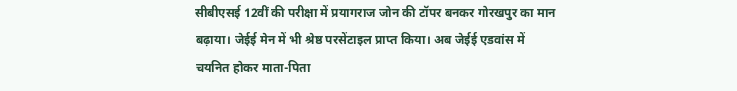सीबीएसई 12वीं की परीक्षा में प्रयागराज जोन की टॉपर बनकर गोरखपुर का मान बढ़ाया। जेईई मेन में भी श्रेष्ठ परसेंटाइल प्राप्त किया। अब जेईई एडवांस में चयनित होकर माता-पिता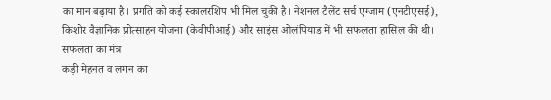का मान बढ़ाया है। प्रगति को कई स्कालरशिप भी मिल चुकी है। नेशनल टैलेंट सर्च एग्जाम (एनटीएसई), किशोर वैज्ञानिक प्रोत्साहन योजना (केवीपीआई) और साइंस ओलंपियाड में भी सफलता हासिल की थी।
सफलता का मंत्र
कड़ी मेहनत व लगन का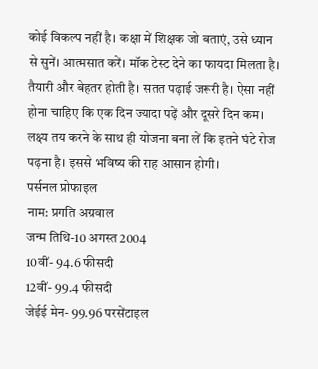कोई विकल्प नहीं है। कक्षा में शिक्षक जो बताएं, उसे ध्यान से सुनें। आत्मसात करें। मॉक टेस्ट देने का फायदा मिलता है। तैयारी और बेहतर होती है। सतत पढ़ाई जरूरी है। ऐसा नहीं होना चाहिए कि एक दिन ज्यादा पढ़ें और दूसरे दिन कम। लक्ष्य तय करने के साथ ही योजना बना लें कि इतने घंटे रोज पढ़ना है। इससे भविष्य की राह आसान होगी।
पर्सनल प्रोफाइल
नाम: प्रगति अग्रवाल
जन्म तिथि-10 अगस्त 2004
10वीं- 94.6 फीसदी
12वीं- 99.4 फीसदी
जेईई मेन- 99.96 परसेंटाइल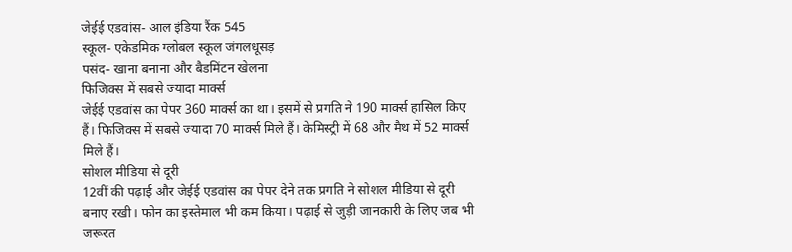जेईई एडवांस- आल इंडिया रैंक 545
स्कूल- एकेडमिक ग्लोबल स्कूल जंगलधूसड़
पसंद- खाना बनाना और बैडमिंटन खेलना
फिजिक्स में सबसे ज्यादा मार्क्स
जेईई एडवांस का पेपर 360 मार्क्स का था। इसमें से प्रगति ने 190 मार्क्स हासिल किए हैं। फिजिक्स में सबसे ज्यादा 70 मार्क्स मिले हैं। केमिस्ट्री में 68 और मैथ में 52 मार्क्स मिले हैं।
सोशल मीडिया से दूरी
12वीं की पढ़ाई और जेईई एडवांस का पेपर देने तक प्रगति ने सोशल मीडिया से दूरी बनाए रखी। फोन का इस्तेमाल भी कम किया। पढ़ाई से जुड़ी जानकारी के लिए जब भी जरूरत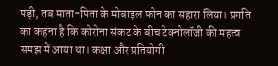पड़ी, तब माता-पिता के मोबाइल फोन का सहारा लिया। प्रगति का कहना है कि कोरोना संकट के बीच टेक्नोलॉजी की महत्व समझ में आया था। कक्षा और प्रतियोगी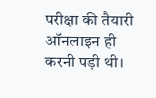परीक्षा की तैयारी ऑनलाइन ही करनी पड़ी थी।